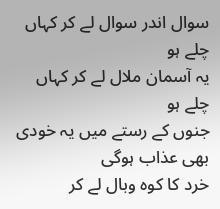سوال اندر سوال لے کر کہاں چلے ہو
یہ آسمان ملال لے کر کہاں چلے ہو
جنوں کے رستے میں یہ خودی بھی عذاب ہوگی
خرد کا کوہ وبال لے کر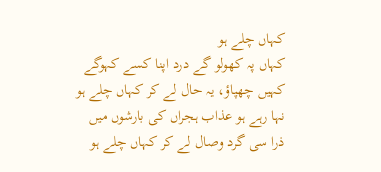کہاں چلے ہو
کہاں پہ کھولو گے درد اپنا کسے کہوگے
کہیں چھپاؤ، یہ حال لے کر کہاں چلے ہو
نہا رہے ہو عذاب ہجراں کی بارشوں میں
ذرا سی گرد وصال لے کر کہاں چلے ہو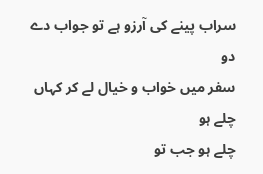سراب پینے کی آرزو ہے تو جواب دے دو
سفر میں خواب و خیال لے کر کہاں چلے ہو
چلے ہو جب تو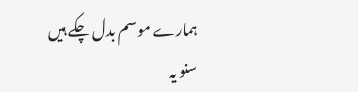ہمارے موسم بدل چکے ہیں
سنو یہ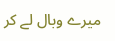میرے وبال لے کر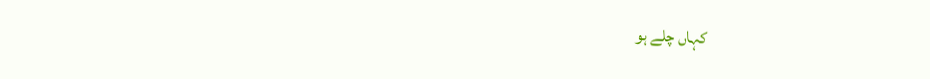کہاں چلے ہو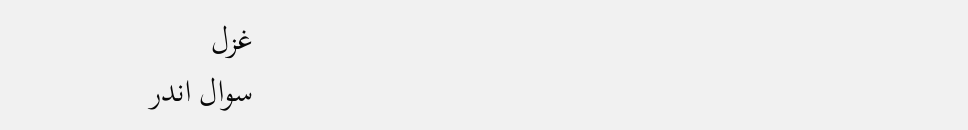غزل
سوال اندر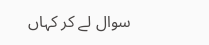سوال لے کر کہاں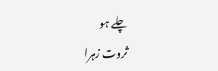چلے ہو
ثروت زہرا